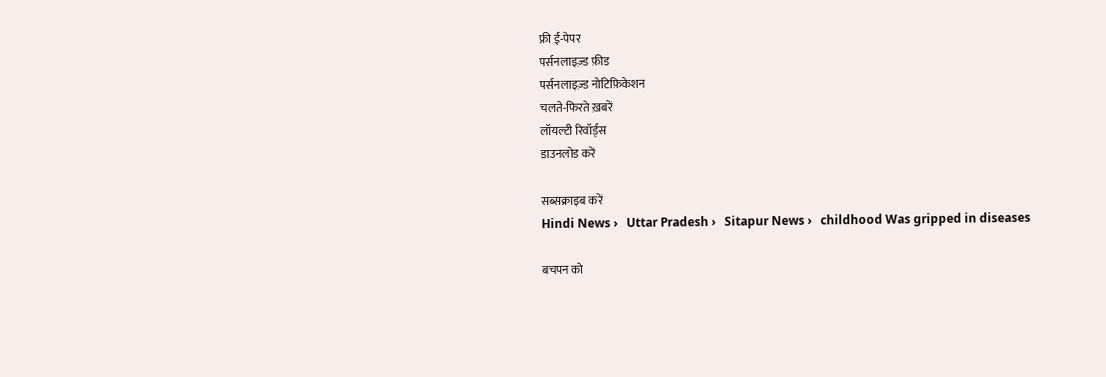फ्री ई-पेपर
पर्सनलाइज़्ड फ़ीड
पर्सनलाइज़्ड नोटिफ़िकेशन
चलते-फिरते ख़बरें
लॉयल्टी रिवॉर्ड्स
डाउनलोड करें

सब्सक्राइब करें
Hindi News ›   Uttar Pradesh ›   Sitapur News ›   childhood Was gripped in diseases

बचपन को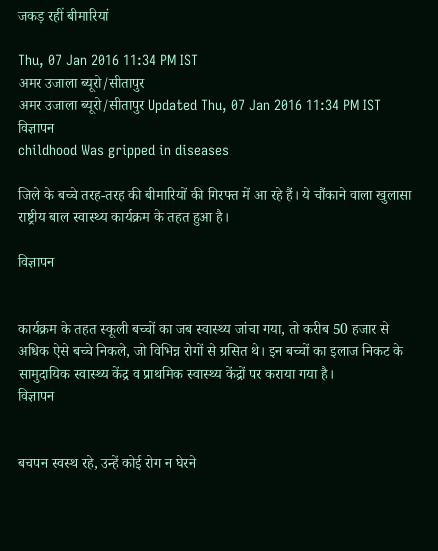जकड़ रहीं बीमारियां

Thu, 07 Jan 2016 11:34 PM IST
अमर उजाला ब्यूरो/सीतापुर
अमर उजाला ब्यूरो/सीतापुर Updated Thu, 07 Jan 2016 11:34 PM IST
विज्ञापन
childhood Was gripped in diseases

जिले के बच्चे तरह-तरह की बीमारियों की गिरफ्त में आ रहे हैं। ये चौंकाने वाला खुलासा राष्ट्रीय बाल स्वास्थ्य कार्यक्रम के तहत हुआ है।

विज्ञापन


कार्यक्रम के तहत स्कूली बच्चों का जब स्वास्थ्य जांचा गया, तो करीब 50 हजार से अधिक ऐसे बच्चे निकले, जो विभिन्न रोगों से ग्रसित थे। इन बच्चों का इलाज निकट के सामुदायिक स्वास्थ्य केंद्र व प्राथमिक स्वास्थ्य केंद्रों पर कराया गया है।
विज्ञापन


बचपन स्वस्थ रहे, उन्हें कोई रोग न घेरने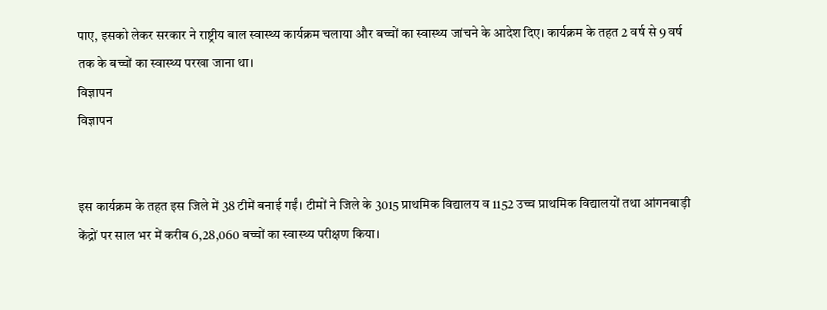पाए, इसको लेकर सरकार ने राष्ट्रीय बाल स्वास्थ्य कार्यक्रम चलाया और बच्चों का स्वास्थ्य जांचने के आदेश दिए। कार्यक्रम के तहत 2 वर्ष से 9 वर्ष तक के बच्चों का स्वास्थ्य परखा जाना था।
विज्ञापन
विज्ञापन


इस कार्यक्रम के तहत इस जिले में 38 टीमें बनाई गईं। टीमों ने जिले के 3015 प्राथमिक विद्यालय व 1152 उच्च प्राथमिक विद्यालयों तथा आंगनबाड़ी केंद्रों पर साल भर में करीब 6,28,060 बच्चों का स्वास्थ्य परीक्षण किया।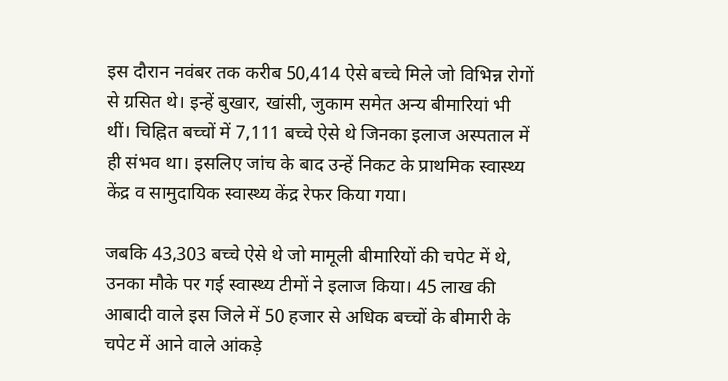इस दौरान नवंबर तक करीब 50,414 ऐसे बच्चे मिले जो विभिन्न रोगों से ग्रसित थे। इन्हें बुखार, खांसी, जुकाम समेत अन्य बीमारियां भी थीं। चिह्नित बच्चों में 7,111 बच्चे ऐसे थे जिनका इलाज अस्पताल में ही संभव था। इसलिए जांच के बाद उन्हें निकट के प्राथमिक स्वास्थ्य केंद्र व सामुदायिक स्वास्थ्य केंद्र रेफर किया गया।

जबकि 43,303 बच्चे ऐसे थे जो मामूली बीमारियों की चपेट में थे, उनका मौके पर गई स्वास्थ्य टीमों ने इलाज किया। 45 लाख की आबादी वाले इस जिले में 50 हजार से अधिक बच्चों के बीमारी के चपेट में आने वाले आंकड़े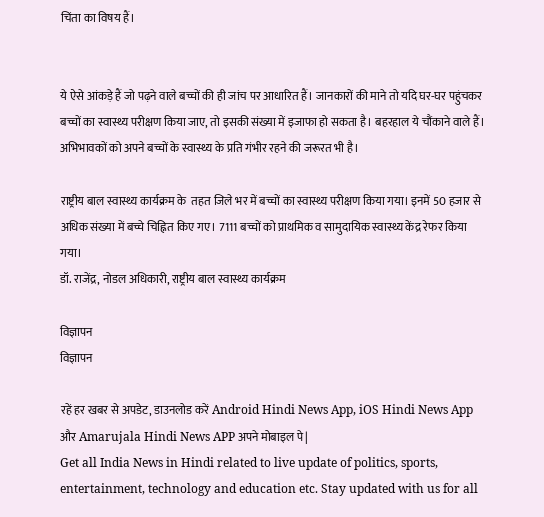चिंता का विषय हैं।


ये ऐसे आंकड़े हैं जो पढ़ने वाले बच्चों की ही जांच पर आधारित हैं। जानकारों की माने तो यदि घर-घर पहुंचकर बच्चों का स्वास्थ्य परीक्षण किया जाए, तो इसकी संख्या में इजाफा हो सकता है। बहरहाल ये चौंकाने वाले हैं। अभिभावकों को अपने बच्चों के स्वास्थ्य के प्रति गंभीर रहने की जरूरत भी है।

राष्ट्रीय बाल स्वास्थ्य कार्यक्रम के  तहत जिले भर में बच्चों का स्वास्थ्य परीक्षण किया गया। इनमें 50 हजार से अधिक संख्या में बच्चे चिह्नित किए गए। 7111 बच्चों को प्राथमिक व सामुदायिक स्वास्थ्य केंद्र रेफर किया गया।
डॉ. राजेंद्र, नोडल अधिकारी, राष्ट्रीय बाल स्वास्थ्य कार्यक्रम

विज्ञापन
विज्ञापन

रहें हर खबर से अपडेट, डाउनलोड करें Android Hindi News App, iOS Hindi News App और Amarujala Hindi News APP अपने मोबाइल पे|
Get all India News in Hindi related to live update of politics, sports, entertainment, technology and education etc. Stay updated with us for all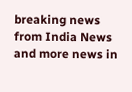breaking news from India News and more news in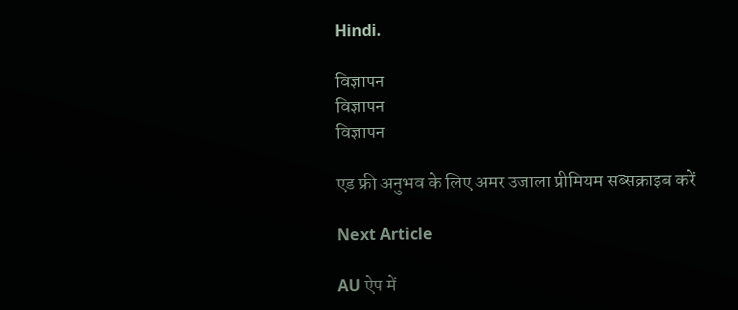Hindi.

विज्ञापन
विज्ञापन
विज्ञापन

एड फ्री अनुभव के लिए अमर उजाला प्रीमियम सब्सक्राइब करें

Next Article

AU ऐप में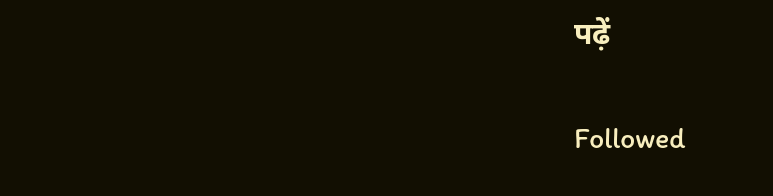पढ़ें

Followed